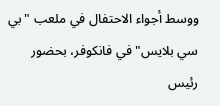ووسط أجواء الاحتفال في ملعب "بي سي بلايس" في فانكوفر، بحضور رئيس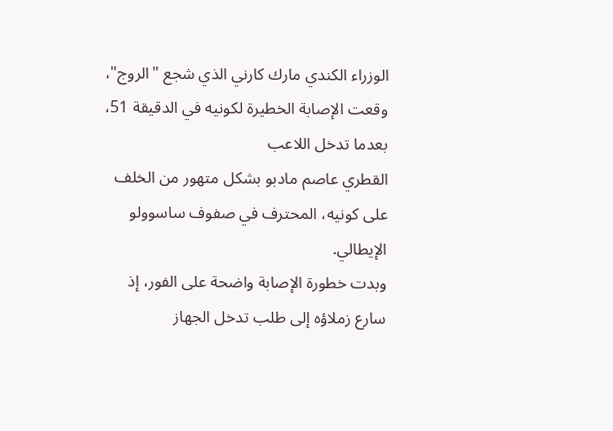الوزراء الكندي مارك كارني الذي شجع "الروج"، وقعت الإصابة الخطيرة لكونيه في الدقيقة 51، بعدما تدخل اللاعب
القطري عاصم مادبو بشكل متهور من الخلف على كونيه، المحترف في صفوف ساسوولو
الإيطالي.
وبدت خطورة الإصابة واضحة على الفور، إذ سارع زملاؤه إلى طلب تدخل الجهاز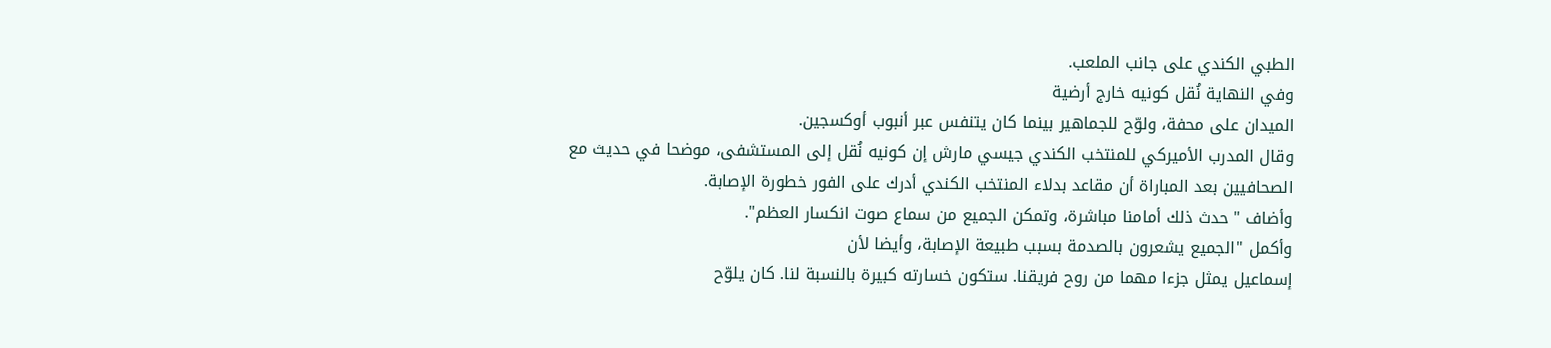الطبي الكندي على جانب الملعب.
وفي النهاية نُقل كونيه خارج أرضية
الميدان على محفة، ولوّح للجماهير بينما كان يتنفس عبر أنبوب أوكسجين.
وقال المدرب الأميركي للمنتخب الكندي جيسي مارش إن كونيه نُقل إلى المستشفى، موضحا في حديث مع الصحافيين بعد المباراة أن مقاعد بدلاء المنتخب الكندي أدرك على الفور خطورة الإصابة.
وأضاف "حدث ذلك أمامنا مباشرة، وتمكن الجميع من سماع صوت انكسار العظم".
وأكمل "الجميع يشعرون بالصدمة بسبب طبيعة الإصابة، وأيضا لأن
إسماعيل يمثل جزءا مهما من روح فريقنا. ستكون خسارته كبيرة بالنسبة لنا. كان يلوّح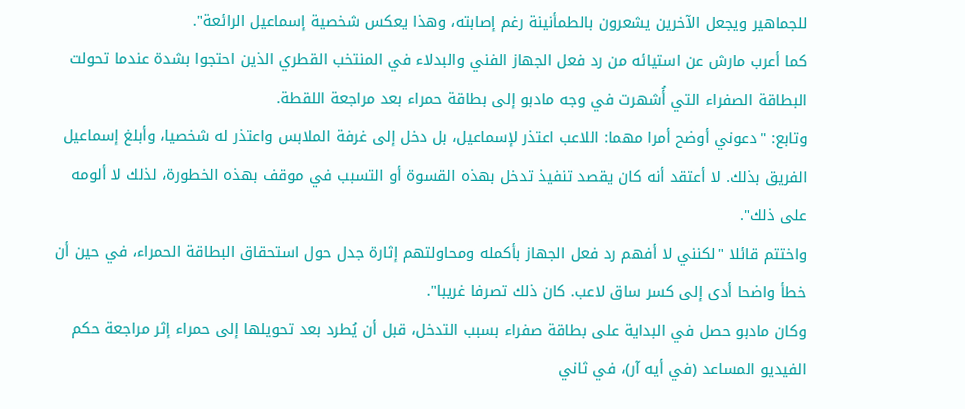للجماهير ويجعل الآخرين يشعرون بالطمأنينة رغم إصابته، وهذا يعكس شخصية إسماعيل الرائعة".
كما أعرب مارش عن استيائه من رد فعل الجهاز الفني والبدلاء في المنتخب القطري الذين احتجوا بشدة عندما تحولت البطاقة الصفراء التي أُشهرت في وجه مادبو إلى بطاقة حمراء بعد مراجعة اللقطة.
وتابع: "دعوني أوضح أمرا مهما: اللاعب اعتذر لإسماعيل، بل دخل إلى غرفة الملابس واعتذر له شخصيا، وأبلغ إسماعيل الفريق بذلك. لا أعتقد أنه كان يقصد تنفيذ تدخل بهذه القسوة أو التسبب في موقف بهذه الخطورة، لذلك لا ألومه على ذلك".
واختتم قائلا "لكنني لا أفهم رد فعل الجهاز بأكمله ومحاولتهم إثارة جدل حول استحقاق البطاقة الحمراء، في حين أن خطأ واضحا أدى إلى كسر ساق لاعب. كان ذلك تصرفا غريبا".
وكان مادبو حصل في البداية على بطاقة صفراء بسبب التدخل، قبل أن يُطرد بعد تحويلها إلى حمراء إثر مراجعة حكم الفيديو المساعد (في أيه آر)، في ثاني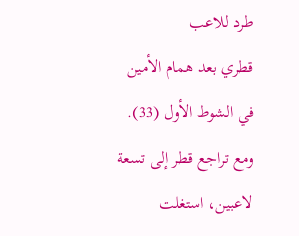طرد للاعب
قطري بعد همام الأمين في الشوط الأول (33).
ومع تراجع قطر إلى تسعة لاعبين، استغلت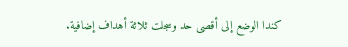كندا الوضع إلى أقصى حد وسجلت ثلاثة أهداف إضافية.